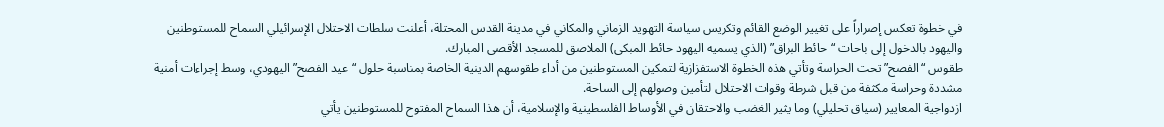في خطوة تعكس إصراراً على تغيير الوضع القائم وتكريس سياسة التهويد الزماني والمكاني في مدينة القدس المحتلة، أعلنت سلطات الاحتلال الإسرائيلي السماح للمستوطنين واليهود بالدخول إلى باحات “حائط البراق” (الذي يسميه اليهود حائط المبكى) الملاصق للمسجد الأقصى المبارك.
طقوس “الفصح” تحت الحراسة وتأتي هذه الخطوة الاستفزازية لتمكين المستوطنين من أداء طقوسهم الدينية الخاصة بمناسبة حلول “عيد الفصح” اليهودي، وسط إجراءات أمنية مشددة وحراسة مكثفة من قبل شرطة وقوات الاحتلال لتأمين وصولهم إلى الساحة.
ازدواجية المعايير (سياق تحليلي) وما يثير الغضب والاحتقان في الأوساط الفلسطينية والإسلامية، أن هذا السماح المفتوح للمستوطنين يأتي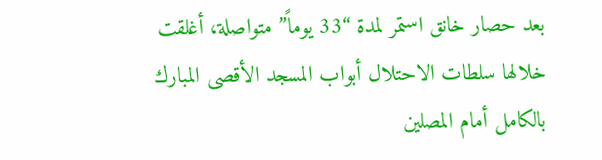بعد حصار خانق استمر لمدة “33 يوماً” متواصلة، أغلقت خلالها سلطات الاحتلال أبواب المسجد الأقصى المبارك بالكامل أمام المصلين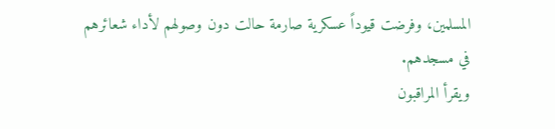المسلمين، وفرضت قيوداً عسكرية صارمة حالت دون وصولهم لأداء شعائرهم في مسجدهم.
ويقرأ المراقبون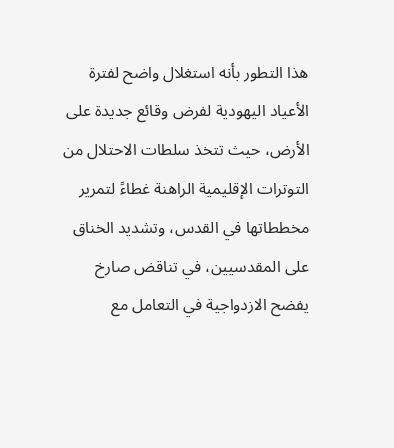هذا التطور بأنه استغلال واضح لفترة الأعياد اليهودية لفرض وقائع جديدة على الأرض، حيث تتخذ سلطات الاحتلال من التوترات الإقليمية الراهنة غطاءً لتمرير مخططاتها في القدس، وتشديد الخناق على المقدسيين، في تناقض صارخ يفضح الازدواجية في التعامل مع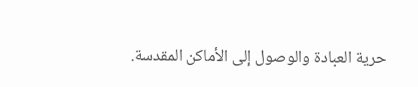حرية العبادة والوصول إلى الأماكن المقدسة.